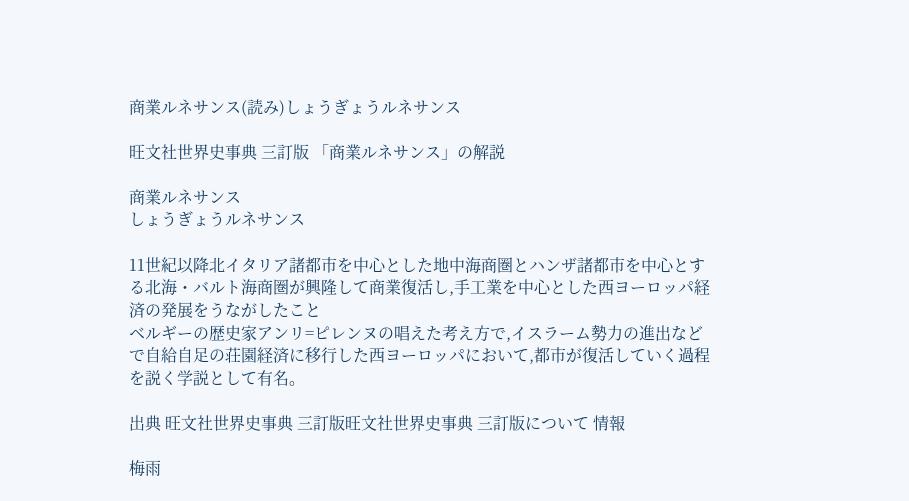商業ルネサンス(読み)しょうぎょうルネサンス

旺文社世界史事典 三訂版 「商業ルネサンス」の解説

商業ルネサンス
しょうぎょうルネサンス

11世紀以降北イタリア諸都市を中心とした地中海商圏とハンザ諸都市を中心とする北海・バルト海商圏が興隆して商業復活し,手工業を中心とした西ヨーロッパ経済の発展をうながしたこと
ベルギーの歴史家アンリ=ピレンヌの唱えた考え方で,イスラーム勢力の進出などで自給自足の荘園経済に移行した西ヨーロッパにおいて,都市が復活していく過程を説く学説として有名。

出典 旺文社世界史事典 三訂版旺文社世界史事典 三訂版について 情報

梅雨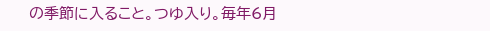の季節に入ること。つゆ入り。毎年6月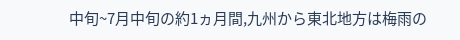中旬~7月中旬の約1ヵ月間,九州から東北地方は梅雨の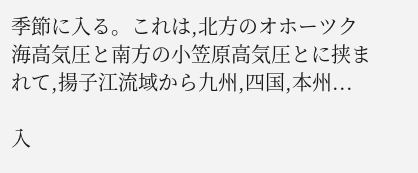季節に入る。これは,北方のオホーツク海高気圧と南方の小笠原高気圧とに挟まれて,揚子江流域から九州,四国,本州...

入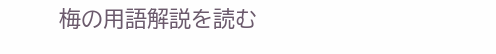梅の用語解説を読む